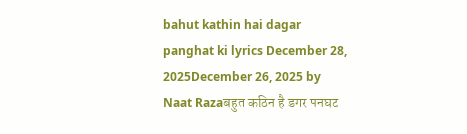bahut kathin hai dagar panghat ki lyrics December 28, 2025December 26, 2025 by Naat Razaबहुत कठिन है डगर पनघट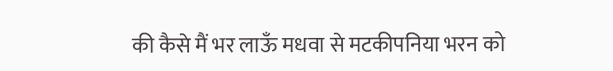की कैसे मैं भर लाऊँ मधवा से मटकीपनिया भरन को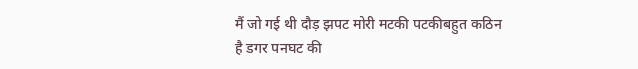मैं जो गई थी दौड़ झपट मोरी मटकी पटकीबहुत कठिन है डगर पनघट की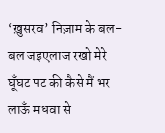‘ख़ुसरव’ निज़ाम के बल-बल जइएलाज रखो मेरे घूँघट पट की कैसे मैं भर लाऊँ मधवा से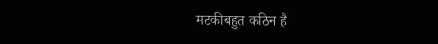मटकीबहुत कठिन है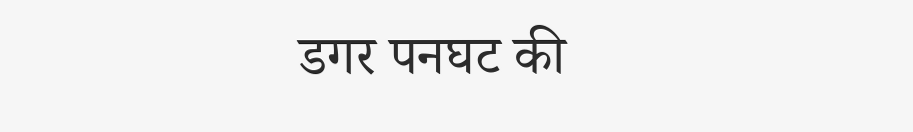डगर पनघट की